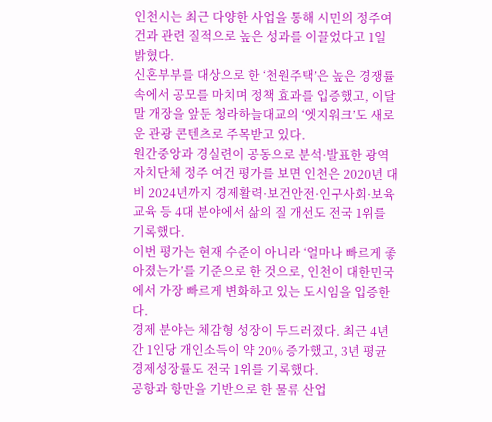인천시는 최근 다양한 사업을 통해 시민의 정주여건과 관련 질적으로 높은 성과를 이끌었다고 1일 밝혔다.
신혼부부를 대상으로 한 ‘천원주택’은 높은 경쟁률 속에서 공모를 마치며 정책 효과를 입증했고, 이달 말 개장을 앞둔 청라하늘대교의 ‘엣지워크’도 새로운 관광 콘텐츠로 주목받고 있다.
원간중앙과 경실련이 공동으로 분석·발표한 광역자치단체 정주 여건 평가를 보면 인천은 2020년 대비 2024년까지 경제활력·보건안전·인구사회·보육교육 등 4대 분야에서 삶의 질 개선도 전국 1위를 기록했다.
이번 평가는 현재 수준이 아니라 ‘얼마나 빠르게 좋아졌는가’를 기준으로 한 것으로, 인천이 대한민국에서 가장 빠르게 변화하고 있는 도시임을 입증한다.
경제 분야는 체감형 성장이 두드러졌다. 최근 4년간 1인당 개인소득이 약 20% 증가했고, 3년 평균 경제성장률도 전국 1위를 기록했다.
공항과 항만을 기반으로 한 물류 산업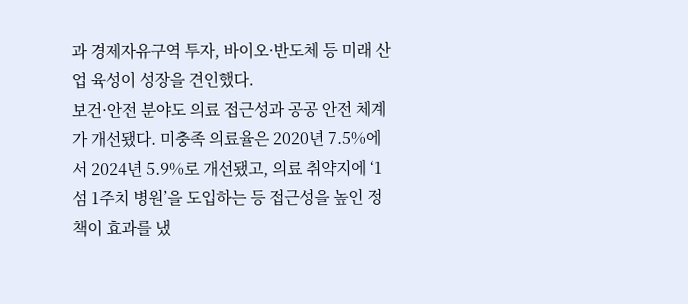과 경제자유구역 투자, 바이오·반도체 등 미래 산업 육성이 성장을 견인했다.
보건·안전 분야도 의료 접근성과 공공 안전 체계가 개선됐다. 미충족 의료율은 2020년 7.5%에서 2024년 5.9%로 개선됐고, 의료 취약지에 ‘1섬 1주치 병원’을 도입하는 등 접근성을 높인 정책이 효과를 냈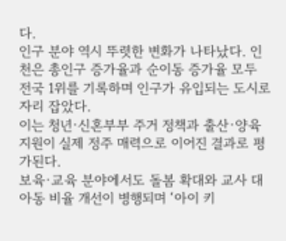다.
인구 분야 역시 뚜렷한 변화가 나타났다. 인천은 총인구 증가율과 순이동 증가율 모두 전국 1위를 기록하며 인구가 유입되는 도시로 자리 잡았다.
이는 청년·신혼부부 주거 정책과 출산·양육 지원이 실제 정주 매력으로 이어진 결과로 평가된다.
보육·교육 분야에서도 돌봄 확대와 교사 대 아동 비율 개선이 병행되며 ‘아이 키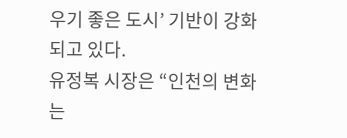우기 좋은 도시’ 기반이 강화되고 있다.
유정복 시장은 “인천의 변화는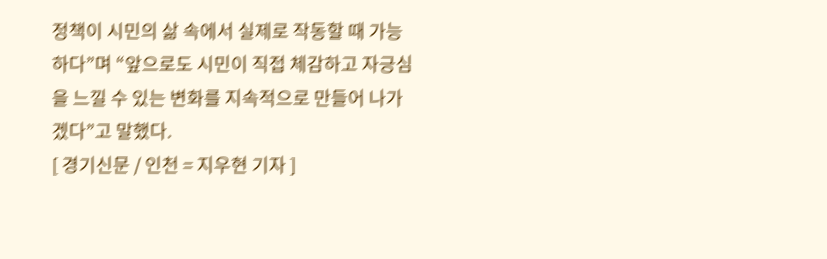정책이 시민의 삶 속에서 실제로 작동할 때 가능하다”며 “앞으로도 시민이 직접 체감하고 자긍심을 느낄 수 있는 변화를 지속적으로 만들어 나가겠다”고 말했다.
[ 경기신문 / 인천 = 지우현 기자 ]